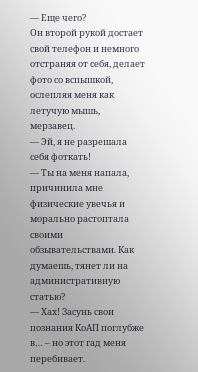— Еще чего?
Он второй рукой достает свой телефон и немного отстраняя от себя, делает фото со вспышкой, ослепляя меня как летучую мышь, мерзавец.
— Эй, я не разрешала себя фоткать!
— Ты на меня напала, причинила мне физические увечья и морально растоптала своими обзывательствами. Как думаешь, тянет ли на административную статью?
— Хах! Засунь свои познания КоАП поглубже в… – но этот гад меня перебивает.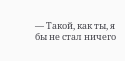— Такой, как ты, я бы не стал ничего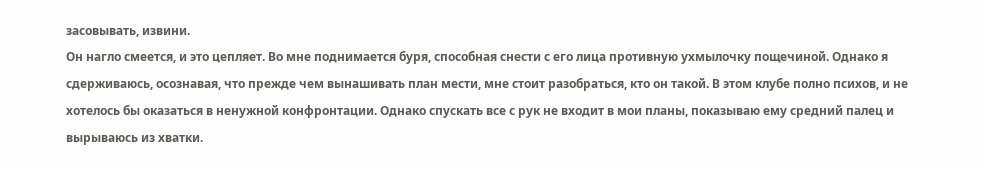засовывать, извини.
Он нагло смеется, и это цепляет. Во мне поднимается буря, способная снести с его лица противную ухмылочку пощечиной. Однако я сдерживаюсь, осознавая, что прежде чем вынашивать план мести, мне стоит разобраться, кто он такой. В этом клубе полно психов, и не хотелось бы оказаться в ненужной конфронтации. Однако спускать все с рук не входит в мои планы, показываю ему средний палец и вырываюсь из хватки.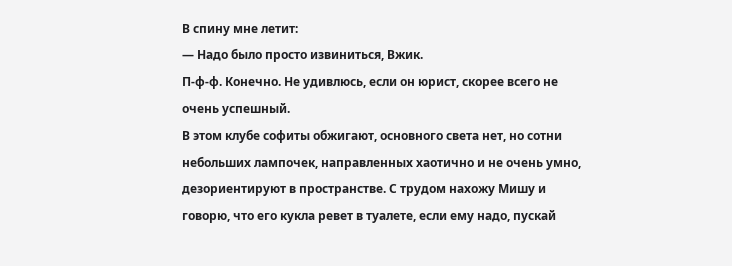В спину мне летит:
— Надо было просто извиниться, Вжик.
П-ф-ф. Конечно. Не удивлюсь, если он юрист, скорее всего не очень успешный.
В этом клубе софиты обжигают, основного света нет, но сотни небольших лампочек, направленных хаотично и не очень умно, дезориентируют в пространстве. С трудом нахожу Мишу и говорю, что его кукла ревет в туалете, если ему надо, пускай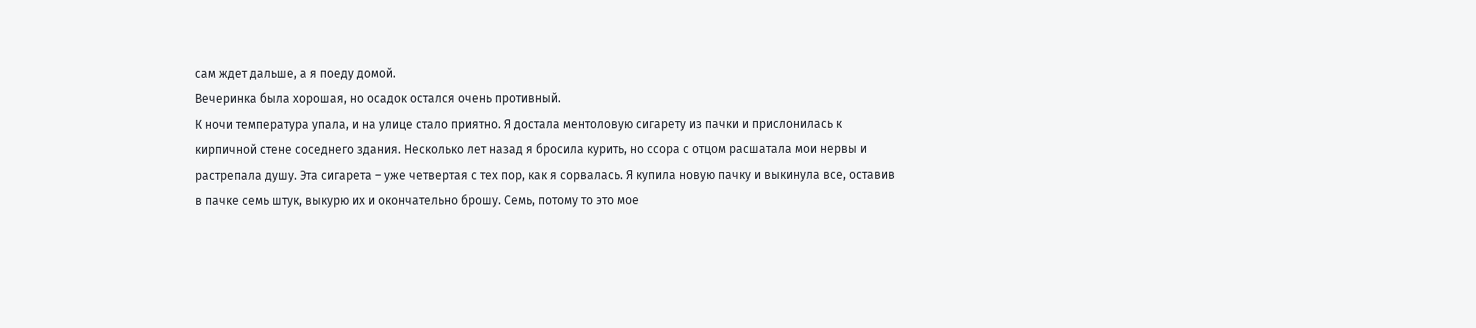сам ждет дальше, а я поеду домой.
Вечеринка была хорошая, но осадок остался очень противный.
К ночи температура упала, и на улице стало приятно. Я достала ментоловую сигарету из пачки и прислонилась к кирпичной стене соседнего здания. Несколько лет назад я бросила курить, но ссора с отцом расшатала мои нервы и растрепала душу. Эта сигарета – уже четвертая с тех пор, как я сорвалась. Я купила новую пачку и выкинула все, оставив в пачке семь штук, выкурю их и окончательно брошу. Семь, потому то это мое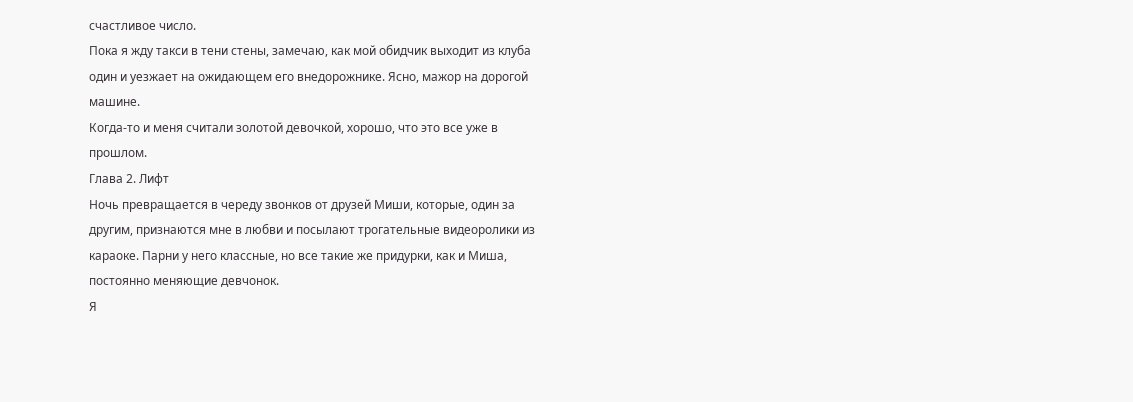счастливое число.
Пока я жду такси в тени стены, замечаю, как мой обидчик выходит из клуба один и уезжает на ожидающем его внедорожнике. Ясно, мажор на дорогой машине.
Когда-то и меня считали золотой девочкой, хорошо, что это все уже в прошлом.
Глава 2. Лифт
Ночь превращается в череду звонков от друзей Миши, которые, один за другим, признаются мне в любви и посылают трогательные видеоролики из караоке. Парни у него классные, но все такие же придурки, как и Миша, постоянно меняющие девчонок.
Я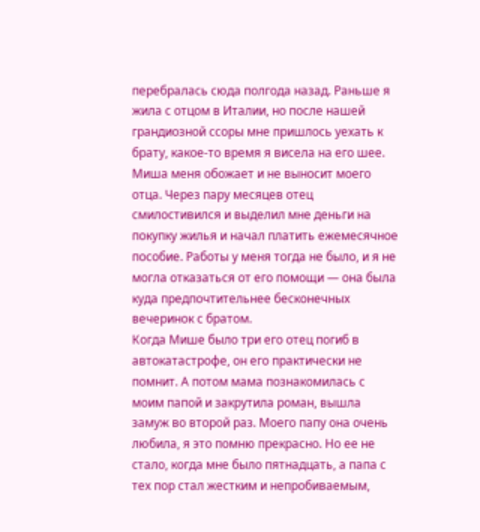перебралась сюда полгода назад. Раньше я жила с отцом в Италии, но после нашей грандиозной ссоры мне пришлось уехать к брату, какое-то время я висела на его шее. Миша меня обожает и не выносит моего отца. Через пару месяцев отец смилостивился и выделил мне деньги на покупку жилья и начал платить ежемесячное пособие. Работы у меня тогда не было, и я не могла отказаться от его помощи — она была куда предпочтительнее бесконечных вечеринок с братом.
Когда Мише было три его отец погиб в автокатастрофе, он его практически не помнит. А потом мама познакомилась с моим папой и закрутила роман, вышла замуж во второй раз. Моего папу она очень любила, я это помню прекрасно. Но ее не стало, когда мне было пятнадцать, а папа с тех пор стал жестким и непробиваемым,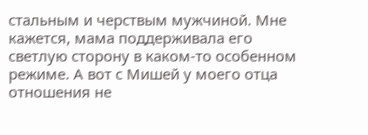стальным и черствым мужчиной. Мне кажется, мама поддерживала его светлую сторону в каком-то особенном режиме. А вот с Мишей у моего отца отношения не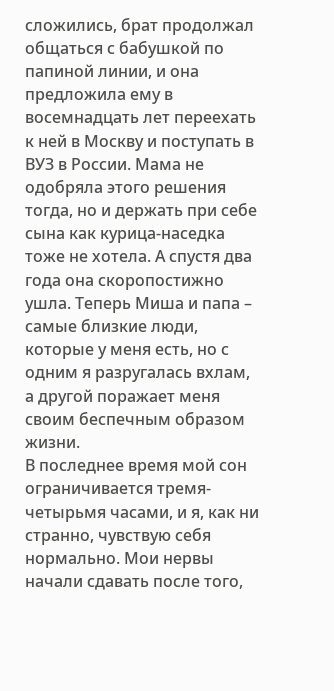сложились, брат продолжал общаться с бабушкой по папиной линии, и она предложила ему в восемнадцать лет переехать к ней в Москву и поступать в ВУЗ в России. Мама не одобряла этого решения тогда, но и держать при себе сына как курица-наседка тоже не хотела. А спустя два года она скоропостижно ушла. Теперь Миша и папа – самые близкие люди, которые у меня есть, но с одним я разругалась вхлам, а другой поражает меня своим беспечным образом жизни.
В последнее время мой сон ограничивается тремя-четырьмя часами, и я, как ни странно, чувствую себя нормально. Мои нервы начали сдавать после того,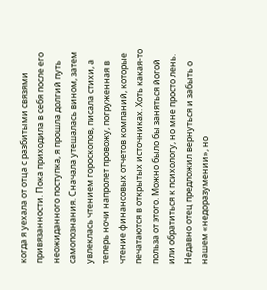когда я уехала от отца с разбитыми связями привязанности. Пока приходила в себя после его неожиданного поступка, я прошла долгий путь самопознания. Сначала утешалась вином, затем увлеклась чтением гороскопов, писала стихи, а теперь ночи напролет провожу, погруженная в чтение финансовых отчетов компаний, которые печатаются в открытых источниках. Хоть какая-то польза от этого. Можно было бы заняться йогой или обратиться к психологу, но мне просто лень. Недавно отец предложил вернуться и забыть о нашем «недоразумении», но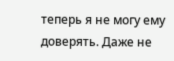теперь я не могу ему доверять. Даже не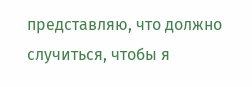представляю, что должно случиться, чтобы я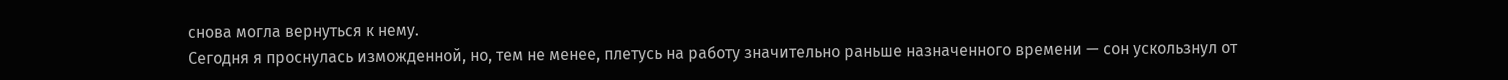снова могла вернуться к нему.
Сегодня я проснулась изможденной, но, тем не менее, плетусь на работу значительно раньше назначенного времени — сон ускользнул от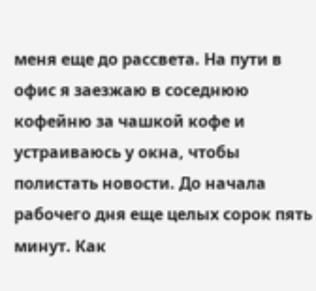меня еще до рассвета. На пути в офис я заезжаю в соседнюю кофейню за чашкой кофе и устраиваюсь у окна, чтобы полистать новости. До начала рабочего дня еще целых сорок пять минут. Как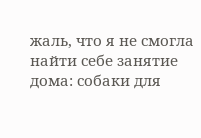жаль, что я не смогла найти себе занятие дома: собаки для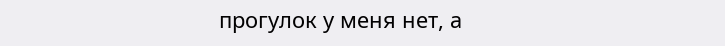прогулок у меня нет, а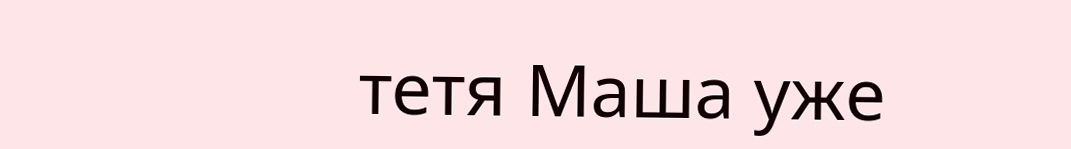тетя Маша уже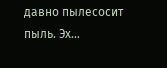давно пылесосит пыль. Эх…